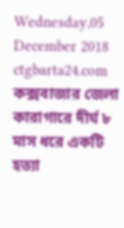Wednesday,05 December 2018
ctgbarta24.com
কক্সবাজার জেলা কারাগারে দীর্ঘ ৮ মাস ধরে একটি হত্যা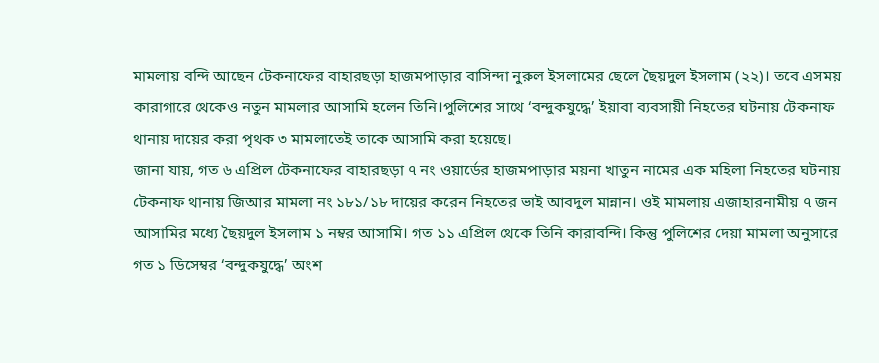মামলায় বন্দি আছেন টেকনাফের বাহারছড়া হাজমপাড়ার বাসিন্দা নুরুল ইসলামের ছেলে ছৈয়দুল ইসলাম (২২)। তবে এসময় কারাগারে থেকেও নতুন মামলার আসামি হলেন তিনি।পুলিশের সাথে ‘বন্দুকযুদ্ধে’ ইয়াবা ব্যবসায়ী নিহতের ঘটনায় টেকনাফ থানায় দায়ের করা পৃথক ৩ মামলাতেই তাকে আসামি করা হয়েছে।
জানা যায়, গত ৬ এপ্রিল টেকনাফের বাহারছড়া ৭ নং ওয়ার্ডের হাজমপাড়ার ময়না খাতুন নামের এক মহিলা নিহতের ঘটনায় টেকনাফ থানায় জিআর মামলা নং ১৮১/১৮ দায়ের করেন নিহতের ভাই আবদুল মান্নান। ওই মামলায় এজাহারনামীয় ৭ জন আসামির মধ্যে ছৈয়দুল ইসলাম ১ নম্বর আসামি। গত ১১ এপ্রিল থেকে তিনি কারাবন্দি। কিন্তু পুলিশের দেয়া মামলা অনুসারে গত ১ ডিসেম্বর ‘বন্দুকযুদ্ধে’ অংশ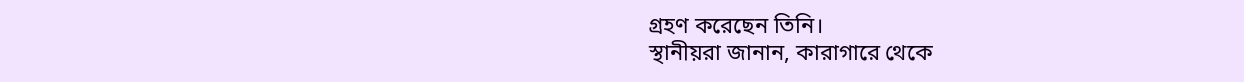গ্রহণ করেছেন তিনি।
স্থানীয়রা জানান, কারাগারে থেকে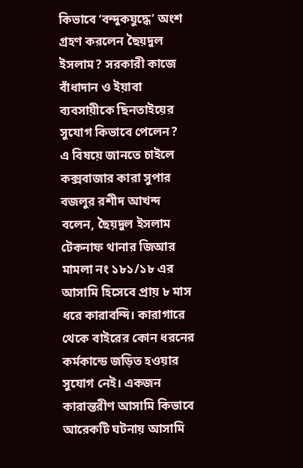কিভাবে ‘বন্দুকযুদ্ধে’ অংশ গ্রহণ করলেন ছৈয়দুল ইসলাম? সরকারী কাজে বাঁধাদান ও ইয়াবা ব্যবসায়ীকে ছিনতাইয়ের সুযোগ কিভাবে পেলেন?
এ বিষয়ে জানতে চাইলে কক্সবাজার কারা সুপার বজলুর রশীদ আখন্দ বলেন, ছৈয়দুল ইসলাম টেকনাফ থানার জিআর মামলা নং ১৮১/১৮ এর আসামি হিসেবে প্রায় ৮ মাস ধরে কারাবন্দি। কারাগারে থেকে বাইরের কোন ধরনের কর্মকান্ডে জড়িত হওয়ার সুযোগ নেই। একজন কারান্তরীণ আসামি কিভাবে আরেকটি ঘটনায় আসামি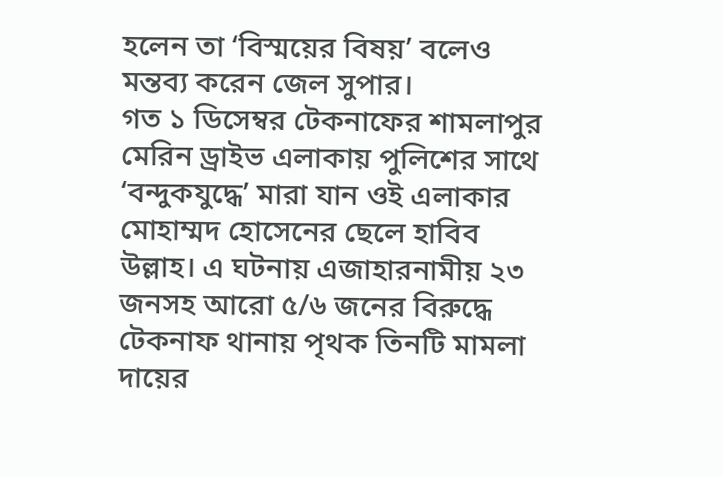হলেন তা ‘বিস্ময়ের বিষয়’ বলেও মন্তব্য করেন জেল সুপার।
গত ১ ডিসেম্বর টেকনাফের শামলাপুর মেরিন ড্রাইভ এলাকায় পুলিশের সাথে ‘বন্দুকযুদ্ধে’ মারা যান ওই এলাকার মোহাম্মদ হোসেনের ছেলে হাবিব উল্লাহ। এ ঘটনায় এজাহারনামীয় ২৩ জনসহ আরো ৫/৬ জনের বিরুদ্ধে টেকনাফ থানায় পৃথক তিনটি মামলা দায়ের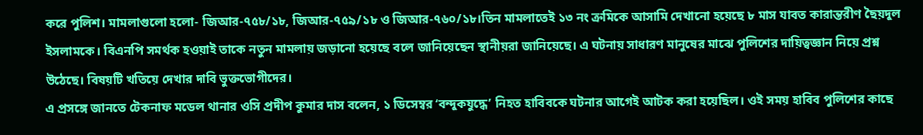করে পুলিশ। মামলাগুলো হলো- জিআর-৭৫৮/১৮, জিআর-৭৫৯/১৮ ও জিআর-৭৬০/১৮।তিন মামলাতেই ১৩ নং ক্রমিকে আসামি দেখানো হয়েছে ৮ মাস যাবত কারান্তরীণ ছৈয়দুল ইসলামকে। বিএনপি সমর্থক হওয়াই তাকে নতুন মামলায় জড়ানো হয়েছে বলে জানিয়েছেন স্থানীয়রা জানিয়েছে। এ ঘটনায় সাধারণ মানুষের মাঝে পুলিশের দায়িত্বজ্ঞান নিয়ে প্রশ্ন উঠেছে। বিষয়টি খতিয়ে দেখার দাবি ভুক্তভোগীদের।
এ প্রসঙ্গে জানতে টেকনাফ মডেল থানার ওসি প্রদীপ কুমার দাস বলেন, ১ ডিসেম্বর ‘বন্দুকযুদ্ধে’ নিহত হাবিবকে ঘটনার আগেই আটক করা হয়েছিল। ওই সময় হাবিব পুলিশের কাছে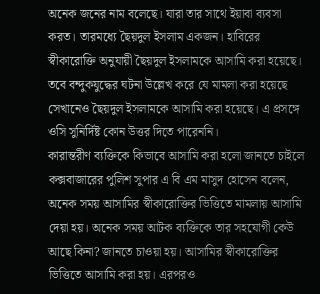অনেক জনের নাম বলেছে। যারা তার সাথে ইয়াবা ব্যবসা করত। তারমধ্যে ছৈয়দুল ইসলাম একজন। হাবিরের স্বীকারোক্তি অনুযায়ী ছৈয়দুল ইসলামকে আসামি করা হয়েছে।
তবে বন্দুকযুদ্ধের ঘটনা উল্লেখ করে যে মামলা করা হয়েছে সেখানেও ছৈয়দুল ইসলামকে আসামি করা হয়েছে। এ প্রসঙ্গে ওসি সুনির্দিষ্ট কোন উত্তর দিতে পারেননি।
কারান্তরীণ ব্যক্তিকে কিভাবে আসামি করা হলো জানতে চাইলে কক্সবাজারের পুলিশ সুপার এ বি এম মাসুদ হোসেন বলেন, অনেক সময় আসামির স্বীকারোক্তির ভিত্তিতে মামলায় আসামি দেয়া হয়। অনেক সময় আটক ব্যক্তিকে তার সহযোগী কেউ আছে কিনা? জানতে চাওয়া হয়। আসামির স্বীকারোক্তির ভিত্তিতে আসামি করা হয়। এরপরও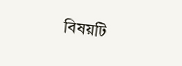বিষয়টি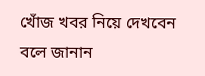খোঁজ খবর নিয়ে দেখবেন বলে জানান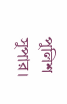পুলিশ সুপার।